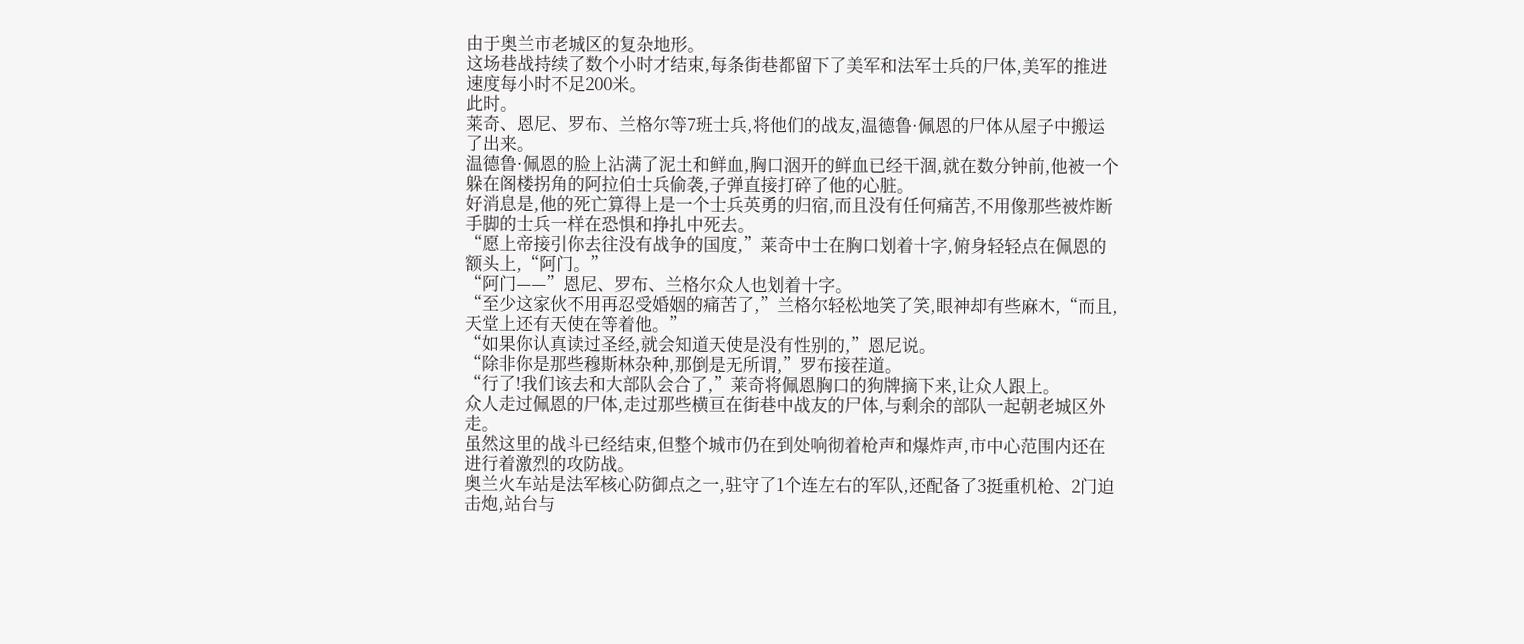由于奥兰市老城区的复杂地形。
这场巷战持续了数个小时才结束,每条街巷都留下了美军和法军士兵的尸体,美军的推进速度每小时不足200米。
此时。
莱奇、恩尼、罗布、兰格尔等7班士兵,将他们的战友,温德鲁·佩恩的尸体从屋子中搬运了出来。
温德鲁·佩恩的脸上沾满了泥土和鲜血,胸口洇开的鲜血已经干涸,就在数分钟前,他被一个躲在阁楼拐角的阿拉伯士兵偷袭,子弹直接打碎了他的心脏。
好消息是,他的死亡算得上是一个士兵英勇的归宿,而且没有任何痛苦,不用像那些被炸断手脚的士兵一样在恐惧和挣扎中死去。
“愿上帝接引你去往没有战争的国度,”莱奇中士在胸口划着十字,俯身轻轻点在佩恩的额头上,“阿门。”
“阿门——”恩尼、罗布、兰格尔众人也划着十字。
“至少这家伙不用再忍受婚姻的痛苦了,”兰格尔轻松地笑了笑,眼神却有些麻木,“而且,天堂上还有天使在等着他。”
“如果你认真读过圣经,就会知道天使是没有性别的,”恩尼说。
“除非你是那些穆斯林杂种,那倒是无所谓,”罗布接茬道。
“行了!我们该去和大部队会合了,”莱奇将佩恩胸口的狗牌摘下来,让众人跟上。
众人走过佩恩的尸体,走过那些横亘在街巷中战友的尸体,与剩余的部队一起朝老城区外走。
虽然这里的战斗已经结束,但整个城市仍在到处响彻着枪声和爆炸声,市中心范围内还在进行着激烈的攻防战。
奥兰火车站是法军核心防御点之一,驻守了1个连左右的军队,还配备了3挺重机枪、2门迫击炮,站台与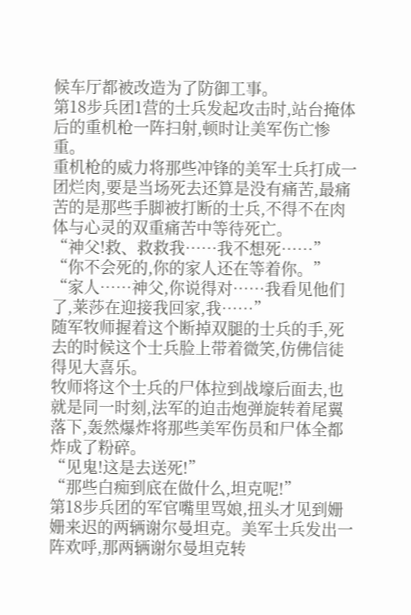候车厅都被改造为了防御工事。
第18步兵团1营的士兵发起攻击时,站台掩体后的重机枪一阵扫射,顿时让美军伤亡惨重。
重机枪的威力将那些冲锋的美军士兵打成一团烂肉,要是当场死去还算是没有痛苦,最痛苦的是那些手脚被打断的士兵,不得不在肉体与心灵的双重痛苦中等待死亡。
“神父!救、救救我……我不想死……”
“你不会死的,你的家人还在等着你。”
“家人……神父,你说得对……我看见他们了,莱莎在迎接我回家,我……”
随军牧师握着这个断掉双腿的士兵的手,死去的时候这个士兵脸上带着微笑,仿佛信徒得见大喜乐。
牧师将这个士兵的尸体拉到战壕后面去,也就是同一时刻,法军的迫击炮弹旋转着尾翼落下,轰然爆炸将那些美军伤员和尸体全都炸成了粉碎。
“见鬼!这是去送死!”
“那些白痴到底在做什么,坦克呢!”
第18步兵团的军官嘴里骂娘,扭头才见到姗姗来迟的两辆谢尔曼坦克。美军士兵发出一阵欢呼,那两辆谢尔曼坦克转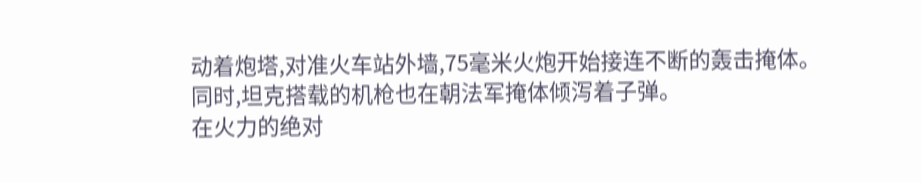动着炮塔,对准火车站外墙,75毫米火炮开始接连不断的轰击掩体。
同时,坦克搭载的机枪也在朝法军掩体倾泻着子弹。
在火力的绝对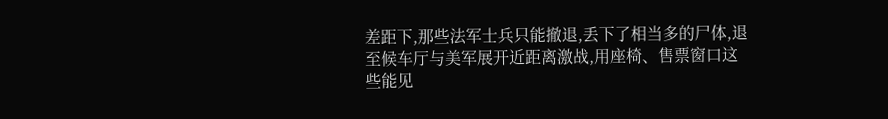差距下,那些法军士兵只能撤退,丢下了相当多的尸体,退至候车厅与美军展开近距离激战,用座椅、售票窗口这些能见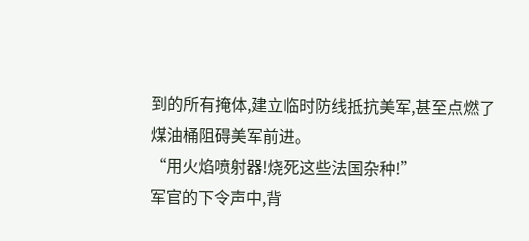到的所有掩体,建立临时防线抵抗美军,甚至点燃了煤油桶阻碍美军前进。
“用火焰喷射器!烧死这些法国杂种!”
军官的下令声中,背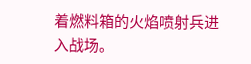着燃料箱的火焰喷射兵进入战场。